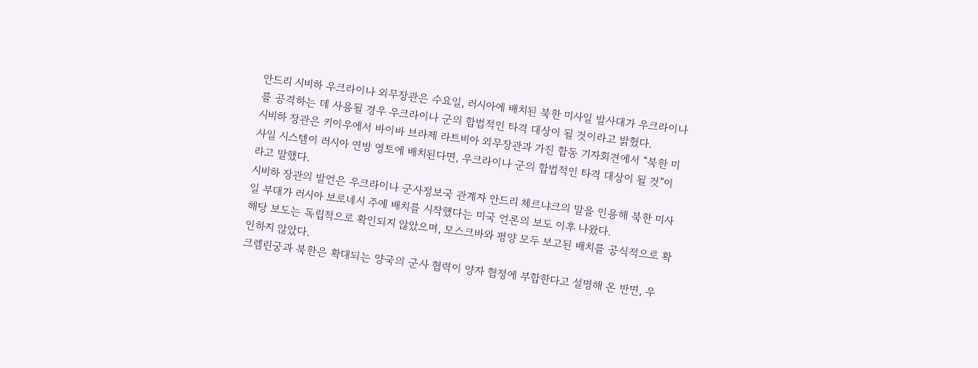안드리 시비하 우크라이나 외무장관은 수요일, 러시아에 배치된 북한 미사일 발사대가 우크라이나를 공격하는 데 사용될 경우 우크라이나 군의 합법적인 타격 대상이 될 것이라고 밝혔다.
시비하 장관은 키이우에서 바이바 브라제 라트비아 외무장관과 가진 합동 기자회견에서 “북한 미사일 시스템이 러시아 연방 영토에 배치된다면, 우크라이나 군의 합법적인 타격 대상이 될 것”이라고 말했다.
시비하 장관의 발언은 우크라이나 군사정보국 관계자 안드리 체르냐크의 말을 인용해 북한 미사일 부대가 러시아 보로네시 주에 배치를 시작했다는 미국 언론의 보도 이후 나왔다.
해당 보도는 독립적으로 확인되지 않았으며, 모스크바와 평양 모두 보고된 배치를 공식적으로 확인하지 않았다.
크렘린궁과 북한은 확대되는 양국의 군사 협력이 양자 협정에 부합한다고 설명해 온 반면, 우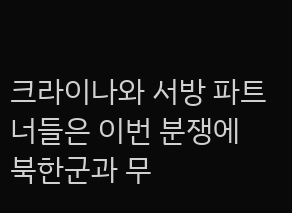크라이나와 서방 파트너들은 이번 분쟁에 북한군과 무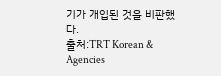기가 개입된 것을 비판했다.
출처:TRT Korean & Agencies